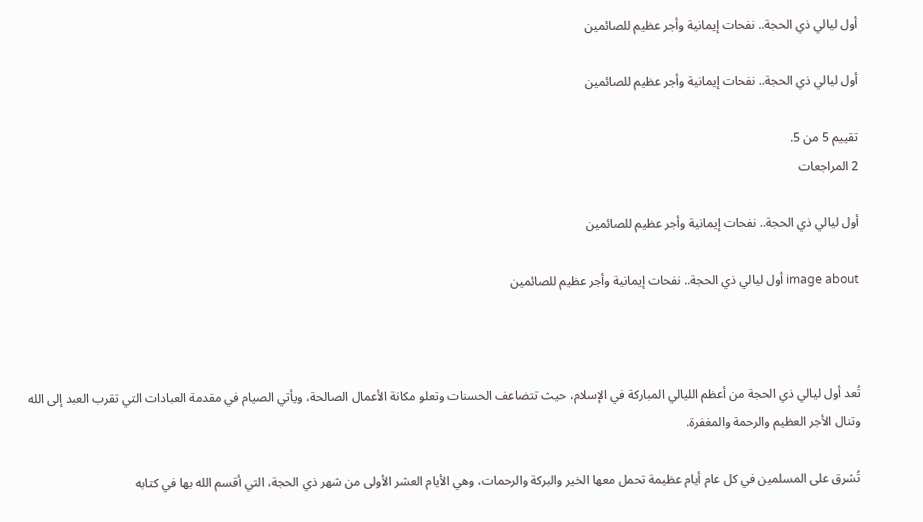أول ليالي ذي الحجة.. نفحات إيمانية وأجر عظيم للصائمين

أول ليالي ذي الحجة.. نفحات إيمانية وأجر عظيم للصائمين

تقييم 5 من 5.
2 المراجعات

أول ليالي ذي الحجة.. نفحات إيمانية وأجر عظيم للصائمين

image about أول ليالي ذي الحجة.. نفحات إيمانية وأجر عظيم للصائمين



تُعد أول ليالي ذي الحجة من أعظم الليالي المباركة في الإسلام، حيث تتضاعف الحسنات وتعلو مكانة الأعمال الصالحة، ويأتي الصيام في مقدمة العبادات التي تقرب العبد إلى الله وتنال الأجر العظيم والرحمة والمغفرة.

تُشرق على المسلمين في كل عام أيام عظيمة تحمل معها الخير والبركة والرحمات، وهي الأيام العشر الأولى من شهر ذي الحجة، التي أقسم الله بها في كتابه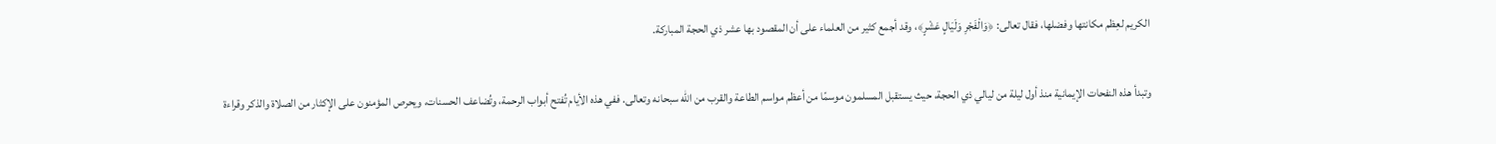الكريم لعِظم مكانتها وفضلها، فقال تعالى: ﴿وَالْفَجْرِ وَلَيَالٍ عَشْرٍ﴾، وقد أجمع كثير من العلماء على أن المقصود بها عشر ذي الحجة المباركة.

وتبدأ هذه النفحات الإيمانية منذ أول ليلة من ليالي ذي الحجة، حيث يستقبل المسلمون موسمًا من أعظم مواسم الطاعة والقرب من الله سبحانه وتعالى. ففي هذه الأيام تُفتح أبواب الرحمة، وتُضاعف الحسنات، ويحرص المؤمنون على الإكثار من الصلاة والذكر وقراءة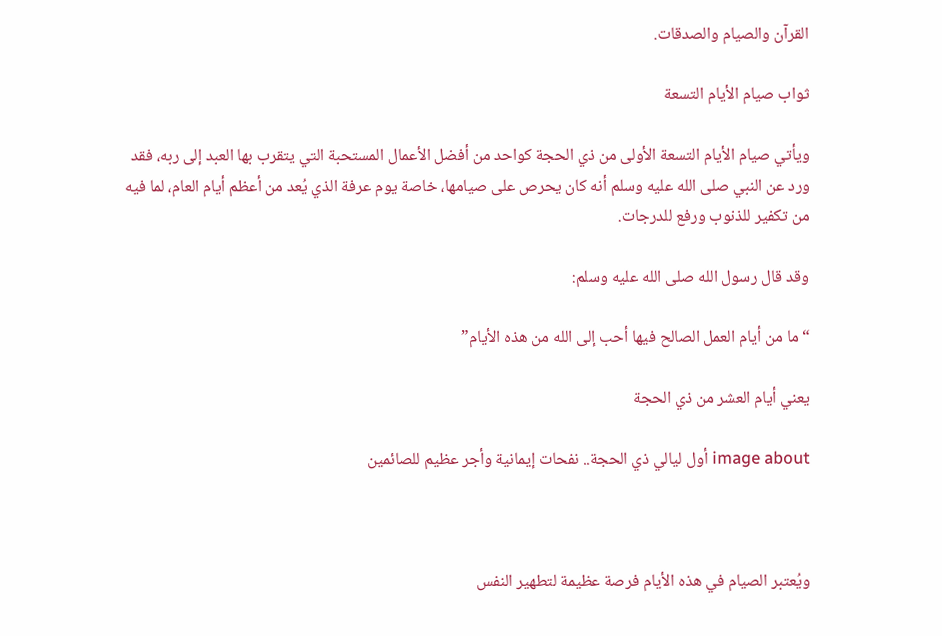القرآن والصيام والصدقات.

ثواب صيام الأيام التسعة

ويأتي صيام الأيام التسعة الأولى من ذي الحجة كواحد من أفضل الأعمال المستحبة التي يتقرب بها العبد إلى ربه، فقد ورد عن النبي صلى الله عليه وسلم أنه كان يحرص على صيامها، خاصة يوم عرفة الذي يُعد من أعظم أيام العام، لما فيه من تكفير للذنوب ورفع للدرجات.

وقد قال رسول الله صلى الله عليه وسلم:

“ما من أيام العمل الصالح فيها أحب إلى الله من هذه الأيام”

يعني أيام العشر من ذي الحجة

image about أول ليالي ذي الحجة.. نفحات إيمانية وأجر عظيم للصائمين



ويُعتبر الصيام في هذه الأيام فرصة عظيمة لتطهير النفس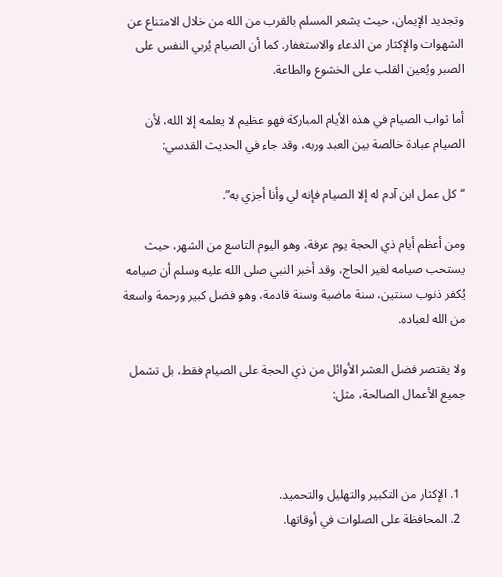وتجديد الإيمان، حيث يشعر المسلم بالقرب من الله من خلال الامتناع عن الشهوات والإكثار من الدعاء والاستغفار. كما أن الصيام يُربي النفس على الصبر ويُعين القلب على الخشوع والطاعة.

أما ثواب الصيام في هذه الأيام المباركة فهو عظيم لا يعلمه إلا الله، لأن الصيام عبادة خالصة بين العبد وربه، وقد جاء في الحديث القدسي:

“كل عمل ابن آدم له إلا الصيام فإنه لي وأنا أجزي به”.

ومن أعظم أيام ذي الحجة يوم عرفة، وهو اليوم التاسع من الشهر، حيث يستحب صيامه لغير الحاج، وقد أخبر النبي صلى الله عليه وسلم أن صيامه يُكفر ذنوب سنتين، سنة ماضية وسنة قادمة، وهو فضل كبير ورحمة واسعة من الله لعباده.

ولا يقتصر فضل العشر الأوائل من ذي الحجة على الصيام فقط، بل تشمل جميع الأعمال الصالحة، مثل:



  1. الإكثار من التكبير والتهليل والتحميد.
  2. المحافظة على الصلوات في أوقاتها.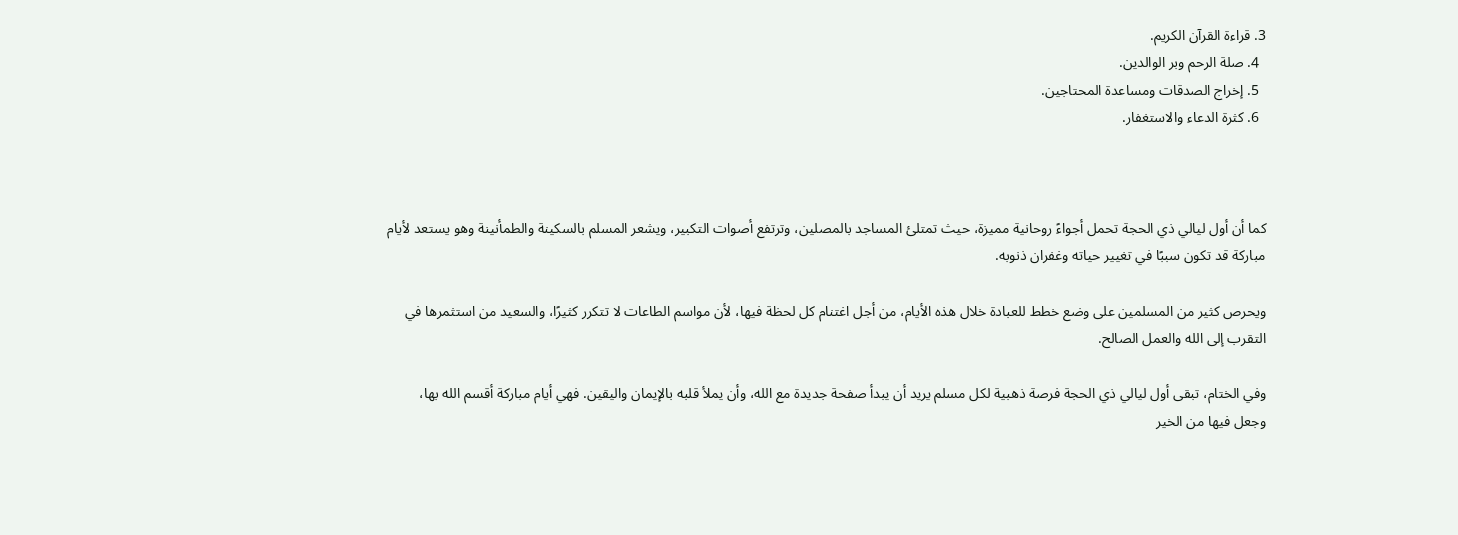3. قراءة القرآن الكريم.
  4. صلة الرحم وبر الوالدين.
  5. إخراج الصدقات ومساعدة المحتاجين.
  6. كثرة الدعاء والاستغفار.



كما أن أول ليالي ذي الحجة تحمل أجواءً روحانية مميزة، حيث تمتلئ المساجد بالمصلين، وترتفع أصوات التكبير، ويشعر المسلم بالسكينة والطمأنينة وهو يستعد لأيام مباركة قد تكون سببًا في تغيير حياته وغفران ذنوبه.

ويحرص كثير من المسلمين على وضع خطط للعبادة خلال هذه الأيام، من أجل اغتنام كل لحظة فيها، لأن مواسم الطاعات لا تتكرر كثيرًا، والسعيد من استثمرها في التقرب إلى الله والعمل الصالح.

وفي الختام، تبقى أول ليالي ذي الحجة فرصة ذهبية لكل مسلم يريد أن يبدأ صفحة جديدة مع الله، وأن يملأ قلبه بالإيمان واليقين. فهي أيام مباركة أقسم الله بها، وجعل فيها من الخير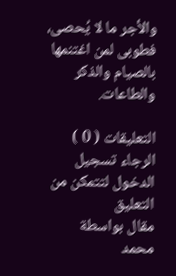والأجر ما لا يُحصى، فطوبى لمن اغتنمها بالصيام والذكر والطاعات.

التعليقات ( 0 )
الرجاء تسجيل الدخول لتتمكن من التعليق
مقال بواسطة
محمد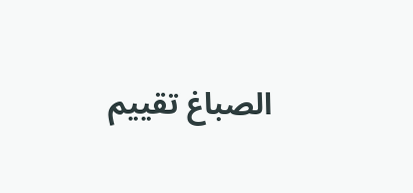الصباغ تقييم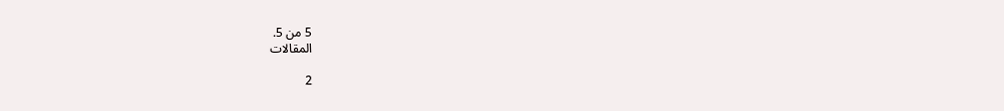5 من 5.
المقالات

2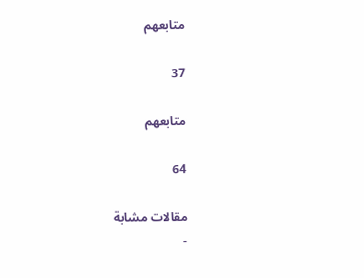متابعهم

37

متابعهم

64

مقالات مشابة
-